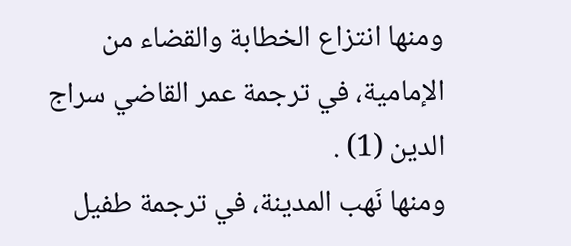ومنها انتزاع الخطابة والقضاء من الإمامية، في ترجمة عمر القاضي سراج الدين (1) .
ومنها نَهب المدينة، في ترجمة طفيل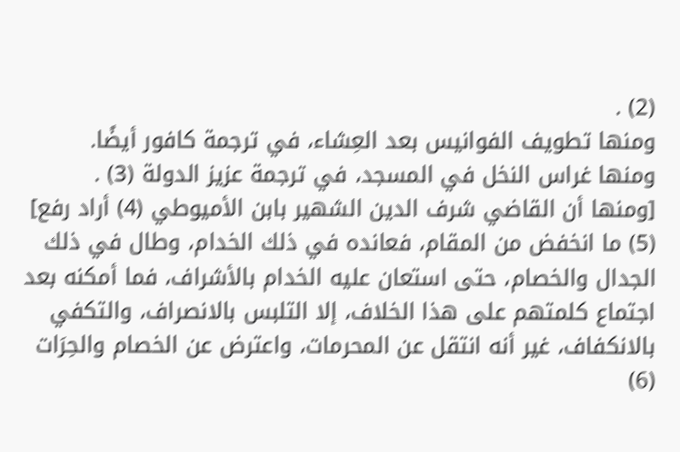(2) .
ومنها تطويف الفوانيس بعد العِشاء، في ترجمة كافور أيضًا.
ومنها غراس النخل في المسجد، في ترجمة عزيز الدولة (3) .
[ومنها أن القاضي شرف الدين الشهير بابن الأميوطي (4) أراد رفع] (5) ما انخفض من المقام، فعانده في ذلك الخدام، وطال في ذلك الجدال والخصام، حتى استعان عليه الخدام بالأشراف، فما أمكنه بعد اجتماع كلمتهم على هذا الخلاف، إلا التلبس بالانصراف، والتكفي بالانكفاف، غير أنه انتقل عن المحرمات، واعترض عن الخصام والحِرَات (6)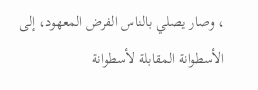، وصار يصلي بالناس الفرض المعهود، إلى الأسطوانة المقابلة لأسطوانة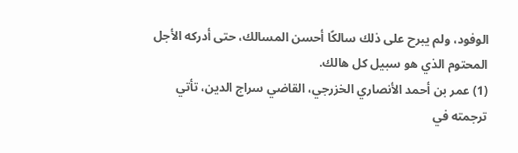الوفود، ولم يبرح على ذلك سالكًا أحسن المسالك، حتى أدركه الأجل المحتوم الذي هو سبيل كل هالك.
(1) عمر بن أحمد الأنصاري الخزرجي، القاضي سراج الدين، تأتي ترجمته في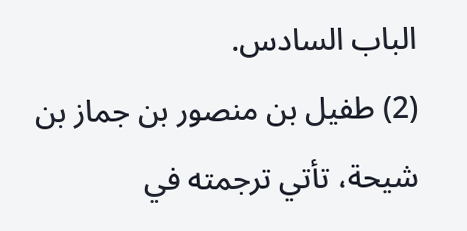الباب السادس.
(2) طفيل بن منصور بن جماز بن شيحة، تأتي ترجمته في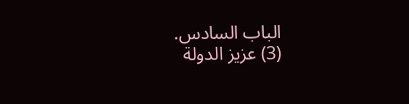الباب السادس.
(3) عزيز الدولة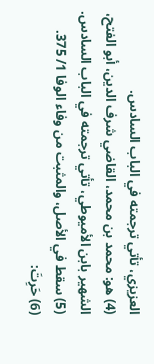العزيزي، تأتي ترجمته في الباب السادس.
(4) هو: محمد بن محمد، القاضي شرف الدين، أبو الفتح، الشهير بابن الأميوطي، تأتي ترجمته في الباب السادس.
(5) سقط في الأصل، والمثبت من وفاء الوفا 1/ 375.
(6) حَرِتَ: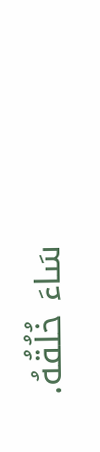سَاءَ خُلُقُهُ.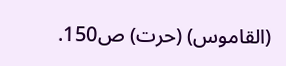(القاموس) (حرت) ص150.